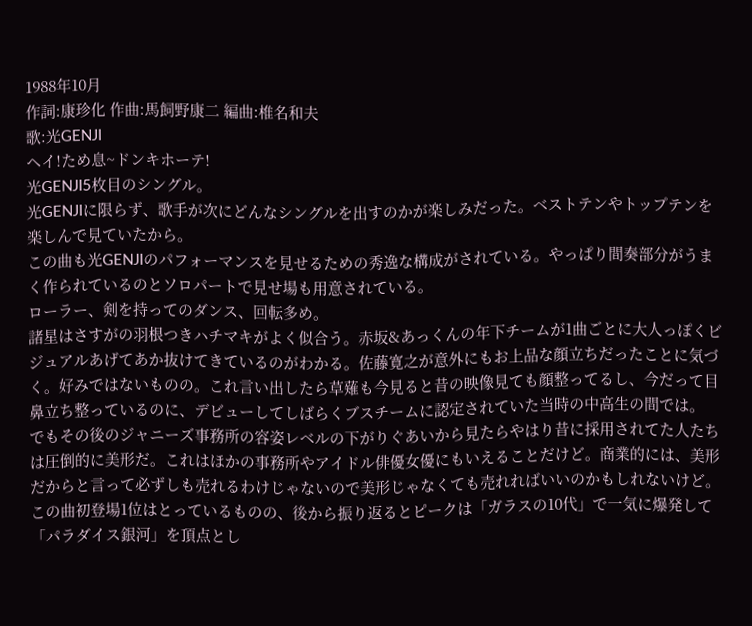1988年10月
作詞:康珍化 作曲:馬飼野康二 編曲:椎名和夫
歌:光GENJI
ヘイ!ため息~ドンキホーテ!
光GENJI5枚目のシングル。
光GENJIに限らず、歌手が次にどんなシングルを出すのかが楽しみだった。ベストテンやトップテンを楽しんで見ていたから。
この曲も光GENJIのパフォーマンスを見せるための秀逸な構成がされている。やっぱり間奏部分がうまく作られているのとソロパートで見せ場も用意されている。
ローラー、剣を持ってのダンス、回転多め。
諸星はさすがの羽根つきハチマキがよく似合う。赤坂&あっくんの年下チームが1曲ごとに大人っぽくビジュアルあげてあか抜けてきているのがわかる。佐藤寛之が意外にもお上品な顔立ちだったことに気づく。好みではないものの。これ言い出したら草薙も今見ると昔の映像見ても顔整ってるし、今だって目鼻立ち整っているのに、デビューしてしばらくブスチームに認定されていた当時の中高生の間では。
でもその後のジャニーズ事務所の容姿レベルの下がりぐあいから見たらやはり昔に採用されてた人たちは圧倒的に美形だ。これはほかの事務所やアイドル俳優女優にもいえることだけど。商業的には、美形だからと言って必ずしも売れるわけじゃないので美形じゃなくても売れればいいのかもしれないけど。
この曲初登場1位はとっているものの、後から振り返るとピークは「ガラスの10代」で一気に爆発して「パラダイス銀河」を頂点とし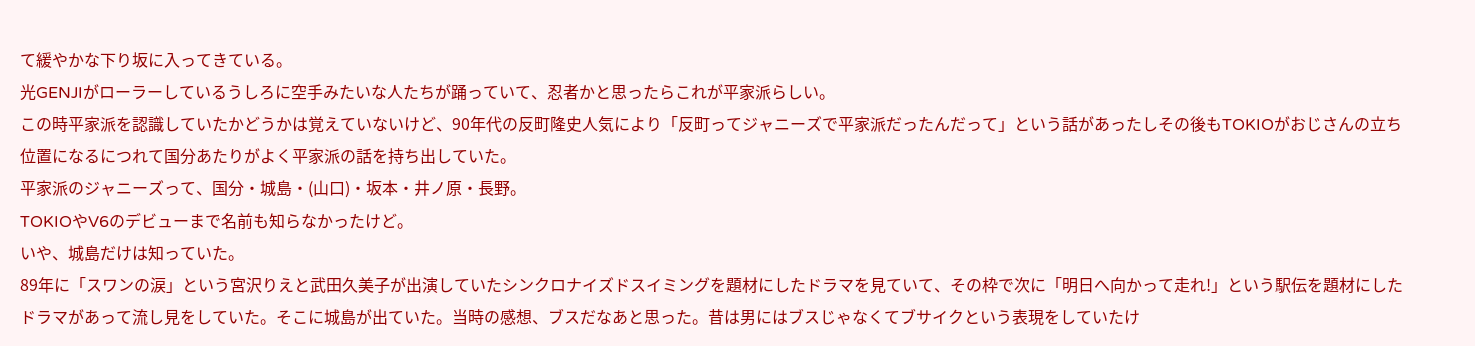て緩やかな下り坂に入ってきている。
光GENJIがローラーしているうしろに空手みたいな人たちが踊っていて、忍者かと思ったらこれが平家派らしい。
この時平家派を認識していたかどうかは覚えていないけど、90年代の反町隆史人気により「反町ってジャニーズで平家派だったんだって」という話があったしその後もTOKIOがおじさんの立ち位置になるにつれて国分あたりがよく平家派の話を持ち出していた。
平家派のジャニーズって、国分・城島・(山口)・坂本・井ノ原・長野。
TOKIOやV6のデビューまで名前も知らなかったけど。
いや、城島だけは知っていた。
89年に「スワンの涙」という宮沢りえと武田久美子が出演していたシンクロナイズドスイミングを題材にしたドラマを見ていて、その枠で次に「明日へ向かって走れ!」という駅伝を題材にしたドラマがあって流し見をしていた。そこに城島が出ていた。当時の感想、ブスだなあと思った。昔は男にはブスじゃなくてブサイクという表現をしていたけ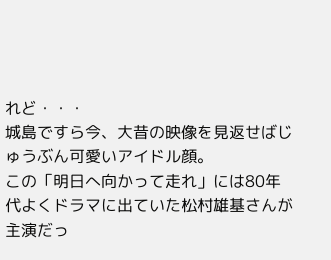れど・・・
城島ですら今、大昔の映像を見返せばじゅうぶん可愛いアイドル顔。
この「明日へ向かって走れ」には80年代よくドラマに出ていた松村雄基さんが主演だっ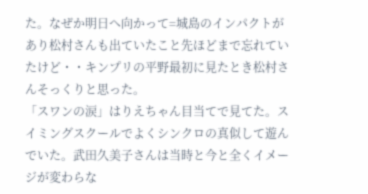た。なぜか明日へ向かって=城島のインパクトがあり松村さんも出ていたこと先ほどまで忘れていたけど・・キンプリの平野最初に見たとき松村さんそっくりと思った。
「スワンの涙」はりえちゃん目当てで見てた。スイミングスクールでよくシンクロの真似して遊んでいた。武田久美子さんは当時と今と全くイメージが変わらな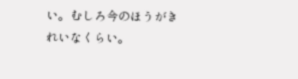い。むしろ今のほうがきれいなくらい。